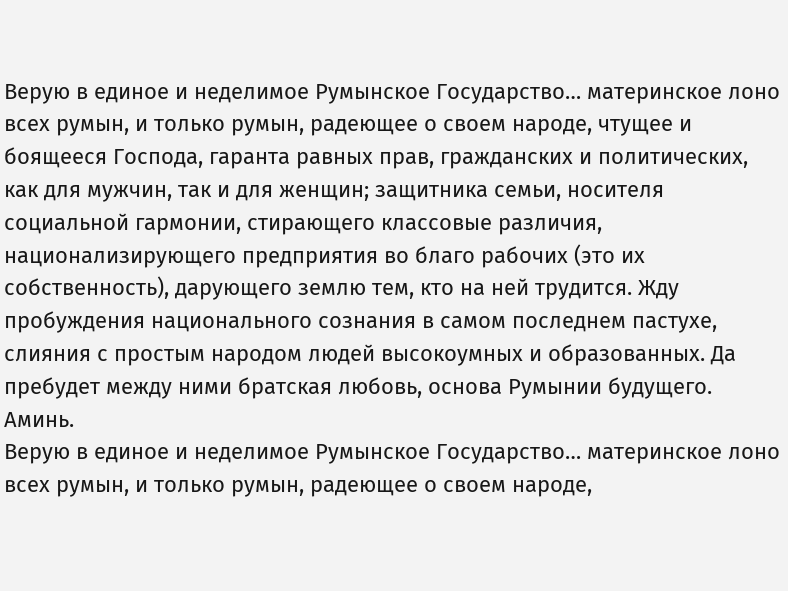Верую в единое и неделимое Румынское Государство… материнское лоно всех румын, и только румын, радеющее о своем народе, чтущее и боящееся Господа, гаранта равных прав, гражданских и политических, как для мужчин, так и для женщин; защитника семьи, носителя социальной гармонии, стирающего классовые различия, национализирующего предприятия во благо рабочих (это их собственность), дарующего землю тем, кто на ней трудится. Жду пробуждения национального сознания в самом последнем пастухе, слияния с простым народом людей высокоумных и образованных. Да пребудет между ними братская любовь, основа Румынии будущего. Аминь.
Верую в единое и неделимое Румынское Государство… материнское лоно всех румын, и только румын, радеющее о своем народе,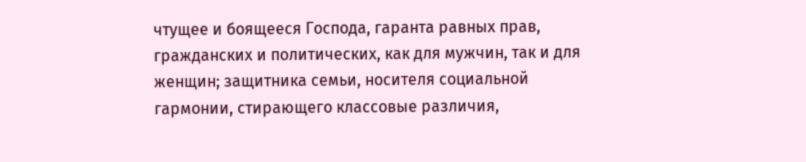чтущее и боящееся Господа, гаранта равных прав, гражданских и политических, как для мужчин, так и для женщин; защитника семьи, носителя социальной гармонии, стирающего классовые различия,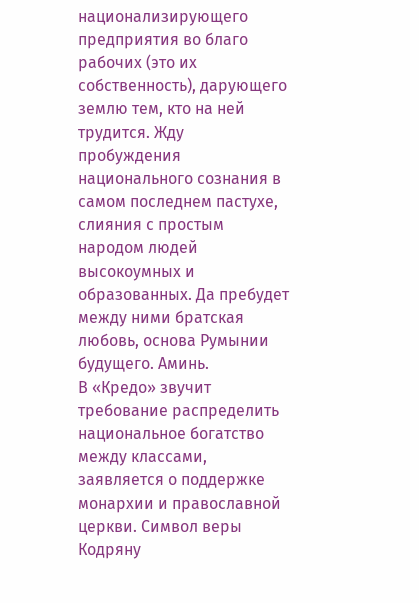национализирующего предприятия во благо рабочих (это их собственность), дарующего землю тем, кто на ней трудится. Жду пробуждения национального сознания в самом последнем пастухе, слияния с простым народом людей высокоумных и образованных. Да пребудет между ними братская любовь, основа Румынии будущего. Аминь.
В «Кредо» звучит требование распределить национальное богатство между классами, заявляется о поддержке монархии и православной церкви. Символ веры Кодряну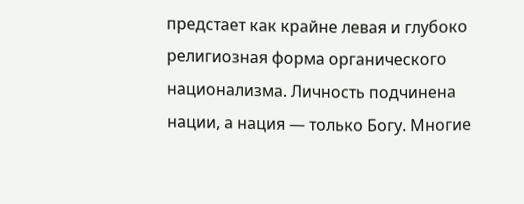предстает как крайне левая и глубоко религиозная форма органического национализма. Личность подчинена нации, а нация — только Богу. Многие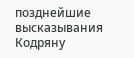позднейшие высказывания Кодряну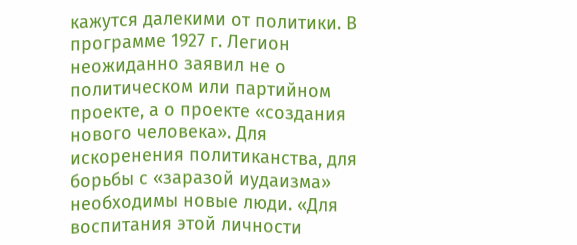кажутся далекими от политики. В программе 1927 г. Легион неожиданно заявил не о политическом или партийном проекте, а о проекте «создания нового человека». Для искоренения политиканства, для борьбы с «заразой иудаизма» необходимы новые люди. «Для воспитания этой личности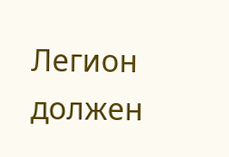Легион должен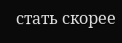стать скорее